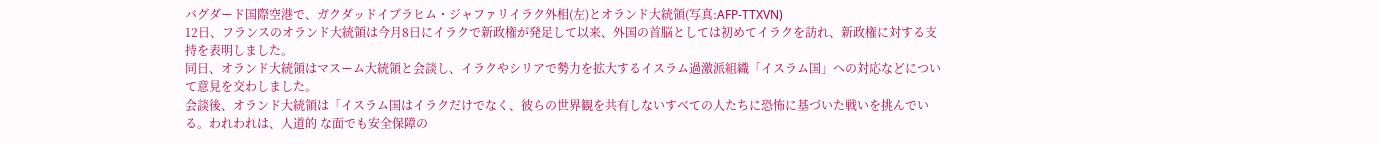バグダード国際空港で、ガクダッドイブラヒム・ジャファリイラク外相(左)とオランド大統領(写真:AFP-TTXVN)
12日、フランスのオランド大統領は今月8日にイラクで新政権が発足して以来、外国の首脳としては初めてイラクを訪れ、新政権に対する支持を表明しました。
同日、オランド大統領はマスーム大統領と会談し、イラクやシリアで勢力を拡大するイスラム過激派組織「イスラム国」への対応などについて意見を交わしました。
会談後、オランド大統領は「イスラム国はイラクだけでなく、彼らの世界観を共有しないすべての人たちに恐怖に基づいた戦いを挑んでいる。われわれは、人道的 な面でも安全保障の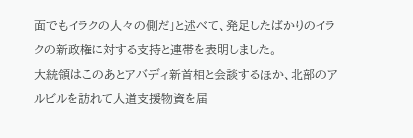面でもイラクの人々の側だ」と述べて、発足したばかりのイラクの新政権に対する支持と連帯を表明しました。
大統領はこのあとアバディ新首相と会談するほか、北部のアルビルを訪れて人道支援物資を届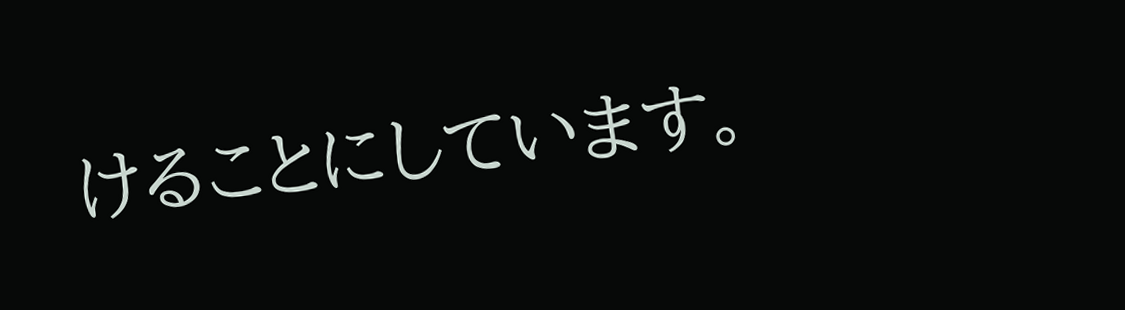けることにしています。